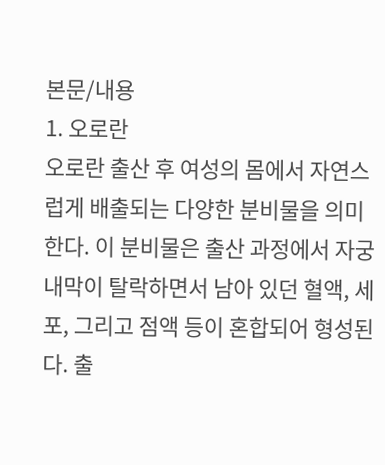본문/내용
1. 오로란
오로란 출산 후 여성의 몸에서 자연스럽게 배출되는 다양한 분비물을 의미한다. 이 분비물은 출산 과정에서 자궁 내막이 탈락하면서 남아 있던 혈액, 세포, 그리고 점액 등이 혼합되어 형성된다. 출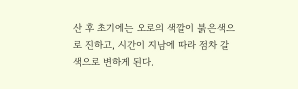산 후 초기에는 오로의 색깔이 붉은색으로 진하고, 시간이 지남에 따라 점차 갈색으로 변하게 된다.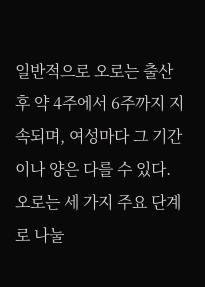일반적으로 오로는 출산 후 약 4주에서 6주까지 지속되며, 여성마다 그 기간이나 양은 다를 수 있다. 오로는 세 가지 주요 단계로 나눌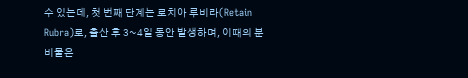수 있는데, 첫 번째 단계는 로치아 루비라(Retain Rubra)로, 출산 후 3~4일 동안 발생하며, 이때의 분비물은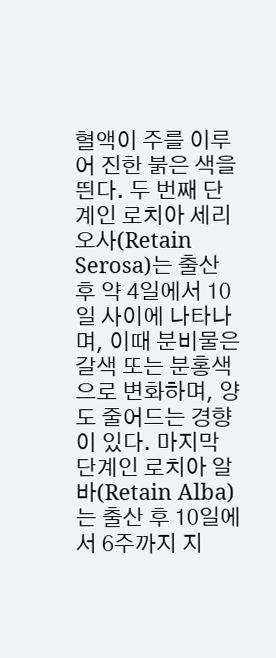혈액이 주를 이루어 진한 붉은 색을 띈다. 두 번째 단계인 로치아 세리오사(Retain Serosa)는 출산 후 약 4일에서 10일 사이에 나타나며, 이때 분비물은 갈색 또는 분홍색으로 변화하며, 양도 줄어드는 경향이 있다. 마지막 단계인 로치아 알바(Retain Alba)는 출산 후 10일에서 6주까지 지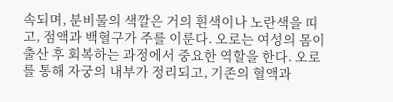속되며, 분비물의 색깔은 거의 흰색이나 노란색을 띠고, 점액과 백혈구가 주를 이룬다. 오로는 여성의 몸이 출산 후 회복하는 과정에서 중요한 역할을 한다. 오로를 통해 자궁의 내부가 정리되고, 기존의 혈액과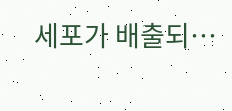세포가 배출되…